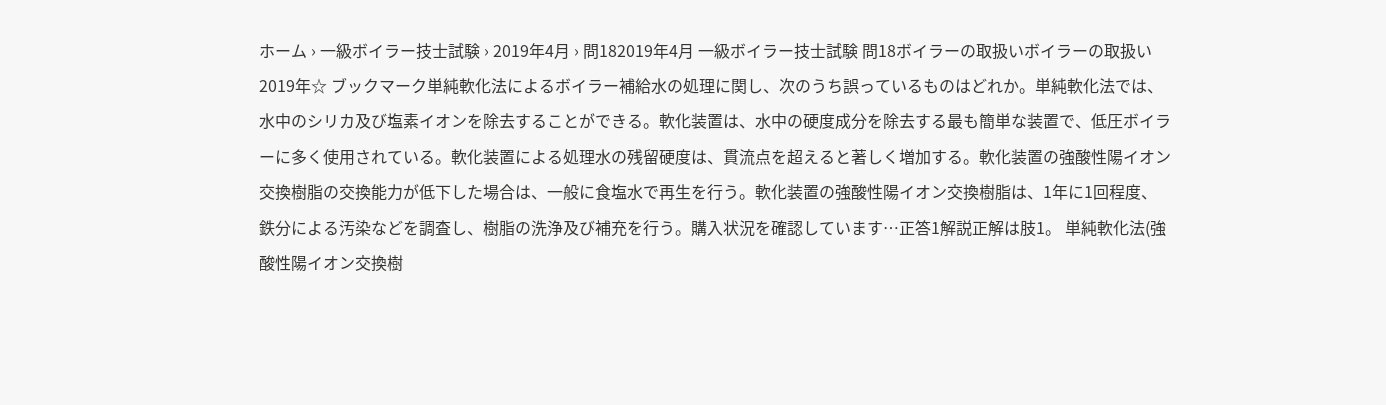ホーム › 一級ボイラー技士試験 › 2019年4月 › 問182019年4月 一級ボイラー技士試験 問18ボイラーの取扱いボイラーの取扱い2019年☆ ブックマーク単純軟化法によるボイラー補給水の処理に関し、次のうち誤っているものはどれか。単純軟化法では、水中のシリカ及び塩素イオンを除去することができる。軟化装置は、水中の硬度成分を除去する最も簡単な装置で、低圧ボイラーに多く使用されている。軟化装置による処理水の残留硬度は、貫流点を超えると著しく増加する。軟化装置の強酸性陽イオン交換樹脂の交換能力が低下した場合は、一般に食塩水で再生を行う。軟化装置の強酸性陽イオン交換樹脂は、1年に1回程度、鉄分による汚染などを調査し、樹脂の洗浄及び補充を行う。購入状況を確認しています…正答1解説正解は肢1。 単純軟化法(強酸性陽イオン交換樹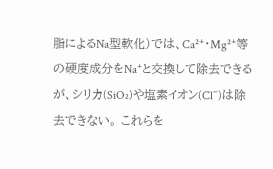脂によるNa型軟化)では、Ca²⁺・Mg²⁺等の硬度成分をNa⁺と交換して除去できるが、シリカ(SiO₂)や塩素イオン(Cl⁻)は除去できない。 これらを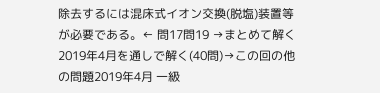除去するには混床式イオン交換(脱塩)装置等が必要である。← 問17問19 →まとめて解く2019年4月を通しで解く(40問)→この回の他の問題2019年4月 一級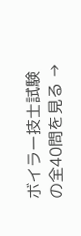ボイラー技士試験 の全40問を見る →